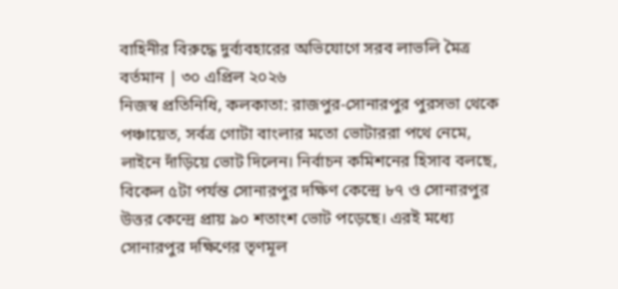বাহিনীর বিরুদ্ধে দুর্ব্যবহারের অভিযোগে সরব লাভলি মৈত্র
বর্তমান | ৩০ এপ্রিল ২০২৬
নিজস্ব প্রতিনিধি, কলকাতা: রাজপুর-সোনারপুর পুরসভা থেকে পঞ্চায়েত, সর্বত্র গোটা বাংলার মতো ভোটাররা পথে নেমে, লাইনে দাঁড়িয়ে ভোট দিলেন। নির্বাচন কমিশনের হিসাব বলছে, বিকেল ৫টা পর্যন্ত সোনারপুর দক্ষিণ কেন্দ্রে ৮৭ ও সোনারপুর উত্তর কেন্দ্রে প্রায় ৯০ শতাংশ ভোট পড়েছে। এরই মধ্যে সোনারপুর দক্ষিণের তৃণমূল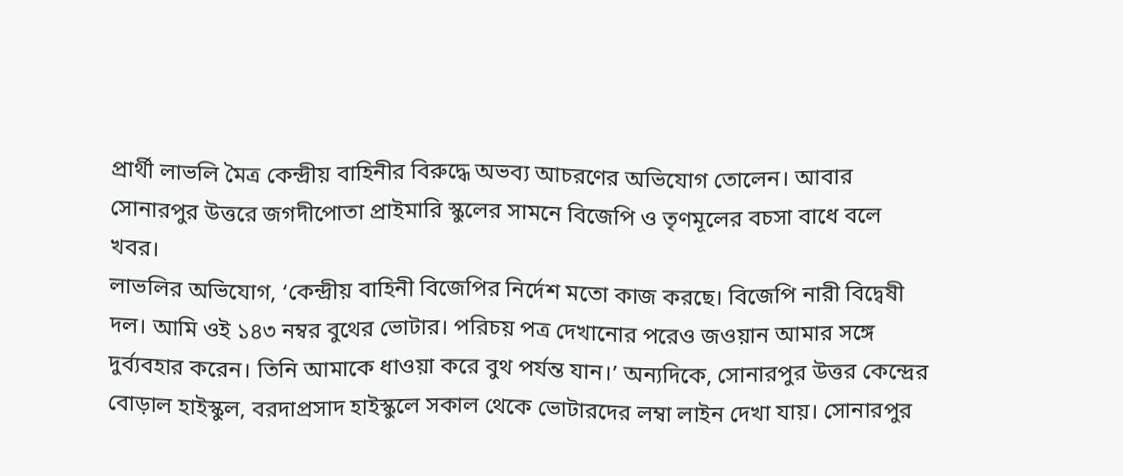প্রার্থী লাভলি মৈত্র কেন্দ্রীয় বাহিনীর বিরুদ্ধে অভব্য আচরণের অভিযোগ তোলেন। আবার সোনারপুর উত্তরে জগদীপোতা প্রাইমারি স্কুলের সামনে বিজেপি ও তৃণমূলের বচসা বাধে বলে খবর।
লাভলির অভিযোগ, ‘কেন্দ্রীয় বাহিনী বিজেপির নির্দেশ মতো কাজ করছে। বিজেপি নারী বিদ্বেষী দল। আমি ওই ১৪৩ নম্বর বুথের ভোটার। পরিচয় পত্র দেখানোর পরেও জওয়ান আমার সঙ্গে দুর্ব্যবহার করেন। তিনি আমাকে ধাওয়া করে বুথ পর্যন্ত যান।’ অন্যদিকে, সোনারপুর উত্তর কেন্দ্রের বোড়াল হাইস্কুল, বরদাপ্রসাদ হাইস্কুলে সকাল থেকে ভোটারদের লম্বা লাইন দেখা যায়। সোনারপুর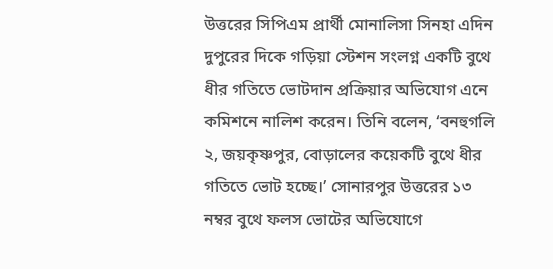উত্তরের সিপিএম প্রার্থী মোনালিসা সিনহা এদিন দুপুরের দিকে গড়িয়া স্টেশন সংলগ্ন একটি বুথে ধীর গতিতে ভোটদান প্রক্রিয়ার অভিযোগ এনে কমিশনে নালিশ করেন। তিনি বলেন, ‘বনহুগলি ২, জয়কৃষ্ণপুর, বোড়ালের কয়েকটি বুথে ধীর গতিতে ভোট হচ্ছে।’ সোনারপুর উত্তরের ১৩ নম্বর বুথে ফলস ভোটের অভিযোগে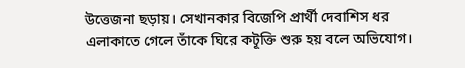উত্তেজনা ছড়ায়। সেখানকার বিজেপি প্রার্থী দেবাশিস ধর এলাকাতে গেলে তাঁকে ঘিরে কটূক্তি শুরু হয় বলে অভিযোগ।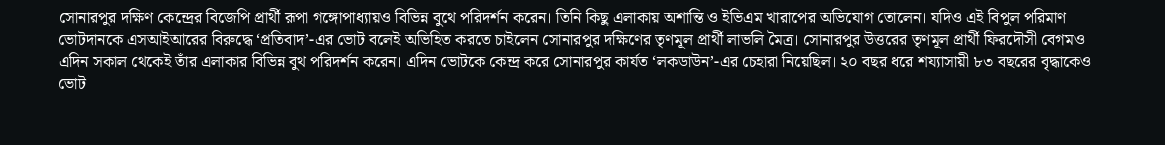সোনারপুর দক্ষিণ কেন্দ্রের বিজেপি প্রার্থী রূপা গঙ্গোপাধ্যায়ও বিভিন্ন বুথে পরিদর্শন করেন। তিনি কিছু এলাকায় অশান্তি ও ইভিএম খারাপের অভিযোগ তোলেন। যদিও এই বিপুল পরিমাণ ভোটদানকে এসআইআরের বিরুদ্ধে ‘প্রতিবাদ’-এর ভোট বলেই অভিহিত করতে চাইলেন সোনারপুর দক্ষিণের তৃণমূল প্রার্থী লাভলি মৈত্র। সোনারপুর উত্তরের তৃণমূল প্রার্থী ফিরদৌসী বেগমও এদিন সকাল থেকেই তাঁর এলাকার বিভিন্ন বুথ পরিদর্শন করেন। এদিন ভোটকে কেন্দ্র করে সোনারপুর কার্যত ‘লকডাউন’-এর চেহারা নিয়েছিল। ২০ বছর ধরে শয্যাসায়ী ৮৩ বছরের বৃদ্ধাকেও ভোট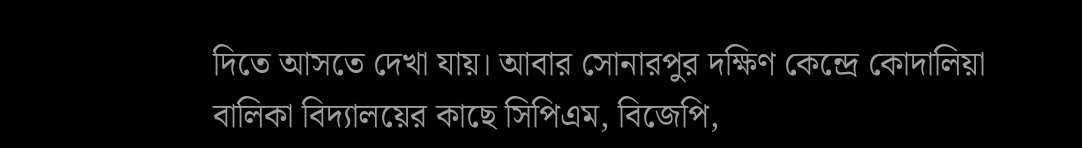দিতে আসতে দেখা যায়। আবার সোনারপুর দক্ষিণ কেন্দ্রে কোদালিয়া বালিকা বিদ্যালয়ের কাছে সিপিএম, বিজেপি,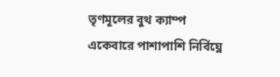তৃণমূলের বুথ ক্যাম্প একেবারে পাশাপাশি নির্বিঘ্নে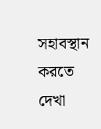সহাবস্থান করতে দেখা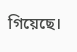গিয়েছে।